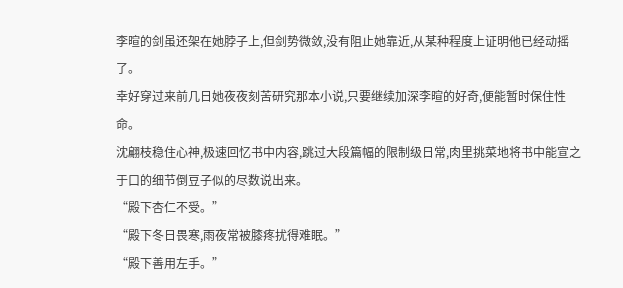李暄的剑虽还架在她脖子上,但剑势微敛,没有阻止她靠近,从某种程度上证明他已经动摇了。
幸好穿过来前几日她夜夜刻苦研究那本小说,只要继续加深李暄的好奇,便能暂时保住性命。
沈翩枝稳住心神,极速回忆书中内容,跳过大段篇幅的限制级日常,肉里挑菜地将书中能宣之于口的细节倒豆子似的尽数说出来。
“殿下杏仁不受。”
“殿下冬日畏寒,雨夜常被膝疼扰得难眠。”
“殿下善用左手。”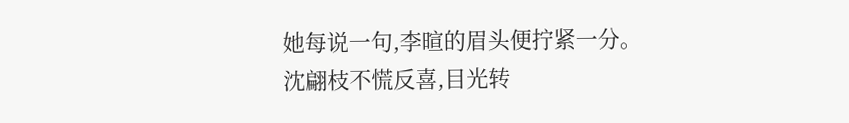她每说一句,李暄的眉头便拧紧一分。
沈翩枝不慌反喜,目光转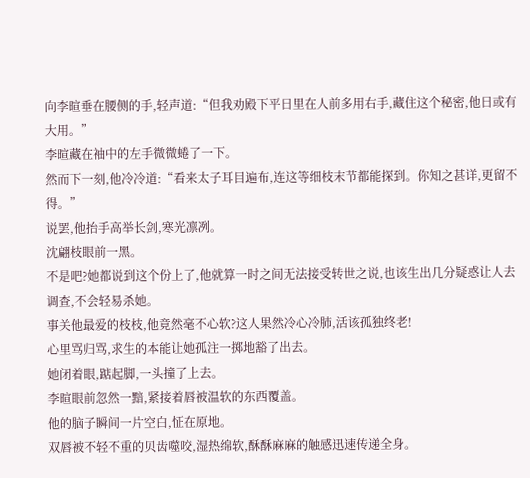向李暄垂在腰侧的手,轻声道:“但我劝殿下平日里在人前多用右手,藏住这个秘密,他日或有大用。”
李暄藏在袖中的左手微微蜷了一下。
然而下一刻,他冷冷道:“看来太子耳目遍布,连这等细枝末节都能探到。你知之甚详,更留不得。”
说罢,他抬手高举长剑,寒光凛冽。
沈翩枝眼前一黑。
不是吧?她都说到这个份上了,他就算一时之间无法接受转世之说,也该生出几分疑惑让人去调查,不会轻易杀她。
事关他最爱的枝枝,他竟然毫不心软?这人果然冷心冷肺,活该孤独终老!
心里骂归骂,求生的本能让她孤注一掷地豁了出去。
她闭着眼,踮起脚,一头撞了上去。
李暄眼前忽然一黯,紧接着唇被温软的东西覆盖。
他的脑子瞬间一片空白,怔在原地。
双唇被不轻不重的贝齿噬咬,湿热绵软,酥酥麻麻的触感迅速传递全身。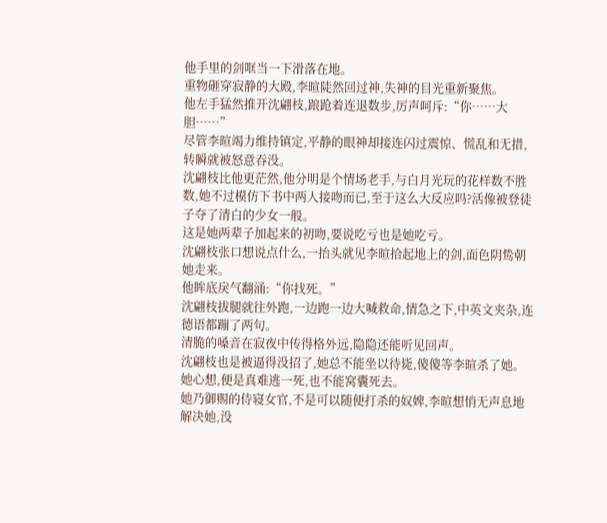他手里的剑哐当一下滑落在地。
重物砸穿寂静的大殿,李暄陡然回过神,失神的目光重新聚焦。
他左手猛然推开沈翩枝,踉跄着连退数步,厉声呵斥:“你……大胆……”
尽管李暄竭力维持镇定,平静的眼神却接连闪过震惊、慌乱和无措,转瞬就被怒意吞没。
沈翩枝比他更茫然,他分明是个情场老手,与白月光玩的花样数不胜数,她不过模仿下书中两人接吻而已,至于这么大反应吗?活像被登徒子夺了清白的少女一般。
这是她两辈子加起来的初吻,要说吃亏也是她吃亏。
沈翩枝张口想说点什么,一抬头就见李暄拾起地上的剑,面色阴鸷朝她走来。
他眸底戾气翻涌:“你找死。”
沈翩枝拔腿就往外跑,一边跑一边大喊救命,情急之下,中英文夹杂,连德语都蹦了两句。
清脆的嗓音在寂夜中传得格外远,隐隐还能听见回声。
沈翩枝也是被逼得没招了,她总不能坐以待毙,傻傻等李暄杀了她。
她心想,便是真难逃一死,也不能窝囊死去。
她乃御赐的侍寝女官,不是可以随便打杀的奴婢,李暄想悄无声息地解决她,没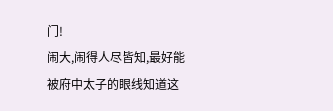门!
闹大,闹得人尽皆知,最好能被府中太子的眼线知道这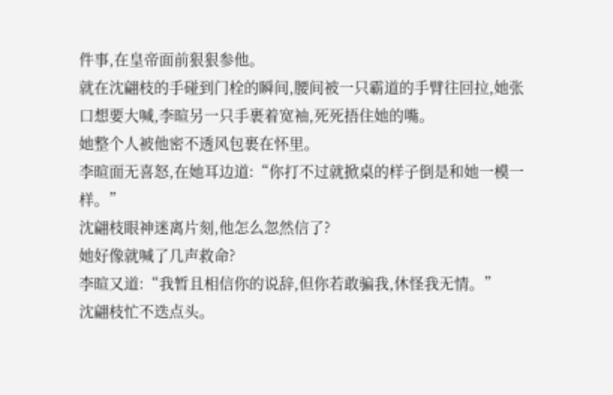件事,在皇帝面前狠狠参他。
就在沈翩枝的手碰到门栓的瞬间,腰间被一只霸道的手臂往回拉,她张口想要大喊,李暄另一只手裹着宽袖,死死捂住她的嘴。
她整个人被他密不透风包裹在怀里。
李暄面无喜怒,在她耳边道:“你打不过就掀桌的样子倒是和她一模一样。”
沈翩枝眼神迷离片刻,他怎么忽然信了?
她好像就喊了几声救命?
李暄又道:“我暂且相信你的说辞,但你若敢骗我,休怪我无情。”
沈翩枝忙不迭点头。